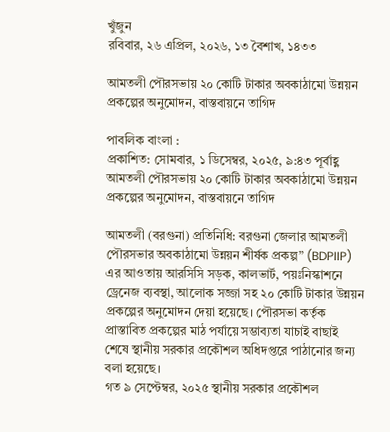খুঁজুন
রবিবার, ২৬ এপ্রিল, ২০২৬, ১৩ বৈশাখ, ১৪৩৩

আমতলী পৌরসভায় ২০ কোটি টাকার অবকাঠামো উন্নয়ন প্রকল্পের অনুমোদন, বাস্তবায়নে তাগিদ

পাবলিক বাংলা :
প্রকাশিত: সোমবার, ১ ডিসেম্বর, ২০২৫, ৯:৪৩ পূর্বাহ্ণ
আমতলী পৌরসভায় ২০ কোটি টাকার অবকাঠামো উন্নয়ন প্রকল্পের অনুমোদন, বাস্তবায়নে তাগিদ

আমতলী (বরগুনা) প্রতিনিধি: বরগুনা জেলার আমতলী পৌরসভার অবকাঠামো উন্নয়ন শীর্ষক প্রকল্প” (BDPIIP) এর আওতায় আরসিসি সড়ক, কালভার্ট, পয়ঃনিস্কাশনে ড্রেনেজ ব্যবস্থা, আলোক সজ্জা সহ ২০ কোটি টাকার উন্নয়ন প্রকল্পের অনুমোদন দেয়া হয়েছে। পৌরসভা কর্তৃক প্রাস্তাবিত প্রকল্পের মাঠ পর্যায়ে সম্ভাব্যতা যাচাই বাছাই শেষে স্থানীয় সরকার প্রকৌশল অধিদপ্তরে পাঠানোর জন্য বলা হয়েছে।
গত ৯ সেপ্টেম্বর, ২০২৫ স্থানীয় সরকার প্রকৌশল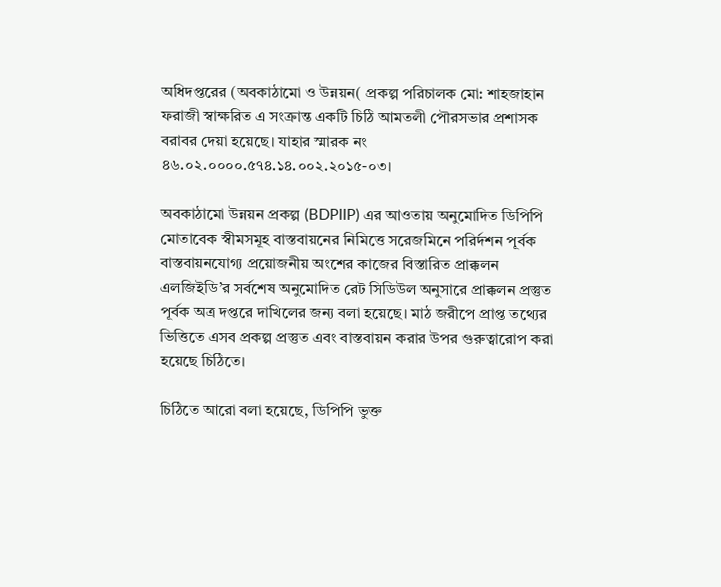অধিদপ্তরের (অবকাঠামো ও উন্নয়ন( প্রকল্প পরিচালক মো: শাহজাহান ফরাজী স্বাক্ষরিত এ সংক্রান্ত একটি চিঠি আমতলী পৌরসভার প্রশাসক বরাবর দেয়া হয়েছে। যাহার স্মারক নং ৪৬.০২.০০০০.৫৭৪.১৪.০০২.২০১৫-০৩।

অবকাঠামো উন্নয়ন প্রকল্প (BDPIIP) এর আওতায় অনুমোদিত ডিপিপি মোতাবেক স্বীমসমূহ বাস্তবায়নের নিমিত্তে সরেজমিনে পরির্দশন পূর্বক বাস্তবায়নযোগ্য প্রয়োজনীয় অংশের কাজের বিস্তারিত প্রাক্কলন এলজিইডি’র সর্বশেষ অনুমোদিত রেট সিডিউল অনুসারে প্রাক্কলন প্রস্তুত পূর্বক অত্র দপ্তরে দাখিলের জন্য বলা হয়েছে। মাঠ জরীপে প্রাপ্ত তথ্যের ভিত্তিতে এসব প্রকল্প প্রস্তুত এবং বাস্তবায়ন করার উপর গুরুত্বারোপ করা হয়েছে চিঠিতে।

চিঠিতে আরো বলা হয়েছে, ডিপিপি ভুক্ত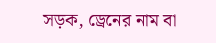সড়ক, ড্রেনের নাম বা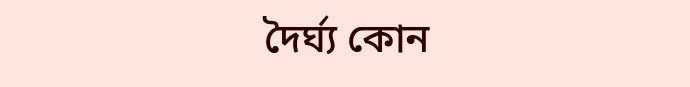দৈর্ঘ্য কোন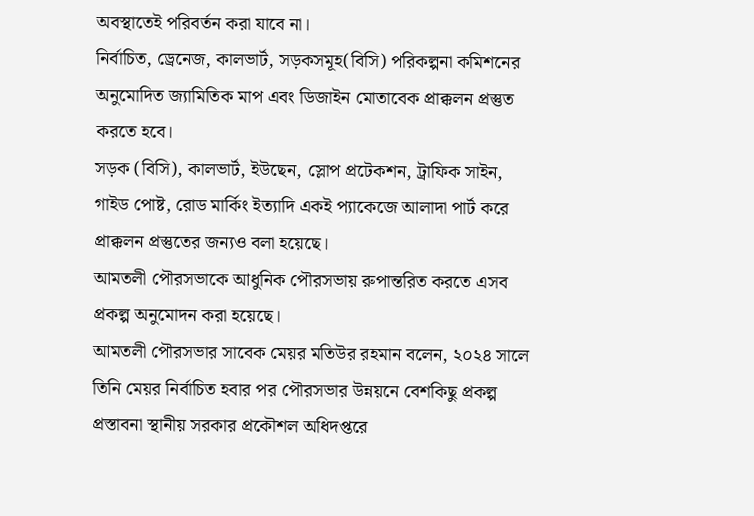অবস্থাতেই পরিবর্তন করা যাবে না।
নির্বাচিত, ড্রেনেজ, কালভার্ট, সড়কসমূহ(বিসি) পরিকল্পনা কমিশনের অনুমোদিত জ্যামিতিক মাপ এবং ডিজাইন মোতাবেক প্রাক্কলন প্রস্তুত করতে হবে।
সড়ক (বিসি), কালভার্ট, ইউছেন, স্লোপ প্রটেকশন, ট্রাফিক সাইন, গাইড পোষ্ট, রোড মার্কিং ইত্যাদি একই প্যাকেজে আলাদা পার্ট করে প্রাক্কলন প্রস্তুতের জন্যও বলা হয়েছে।
আমতলী পৌরসভাকে আধুনিক পৌরসভায় রুপান্তরিত করতে এসব প্রকল্প অনুমোদন করা হয়েছে।
আমতলী পৌরসভার সাবেক মেয়র মতিউর রহমান বলেন, ২০২৪ সালে তিনি মেয়র নির্বাচিত হবার পর পৌরসভার উন্নয়নে বেশকিছু প্রকল্প প্রস্তাবনা স্থানীয় সরকার প্রকৌশল অধিদপ্তরে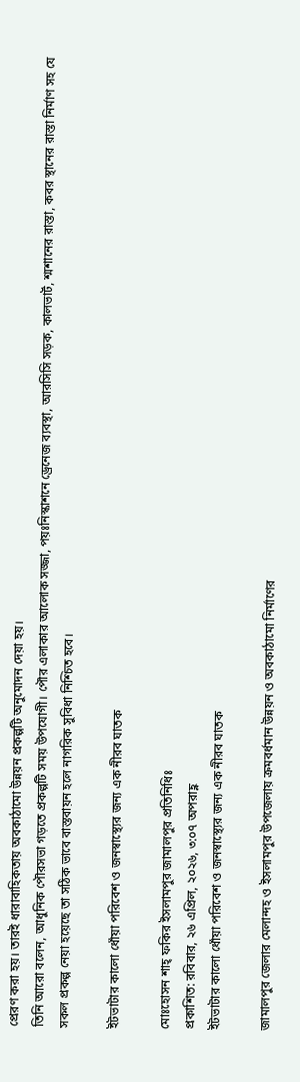প্রেরণ করা হয়। তারই ধারাবাহিকতায় অবকাঠামো উন্নয়ন প্রকল্পটি অনুমোদন দেয়া হয়।
তিনি আরো বলেন, আধুনিক পৌরসভা গড়তে প্রকল্পটি সময় উপযোগী। পৌর এলাকার আলোক সজ্জা, পয়ঃনিস্কাশনে ড্রেনেজ ব্যবস্থা, আরসিসি সড়ক, কালভার্ট, শ্মশানের রাস্তা, কবর স্থানের রাস্তা নির্মাণ সহ যে সকল প্রকল্প নেয়া হয়েছে তা সঠিক ভাবে বাস্তবায়ন হলে নাগরিক সুবিধা নিশ্চিত হবে।

ইটভাটার কালো ধোঁয়া পরিবেশ ও জনস্বাস্থ্যের জন্য এক নীরব ঘাতক

মোঃহোসন শাহ্‌ ফকির ইসলামপুর জামালপুর প্রতিনিধিঃ
প্রকাশিত: রবিবার, ২৬ এপ্রিল, ২০২৬, ৩:০৭ অপরাহ্ণ
ইটভাটার কালো ধোঁয়া পরিবেশ ও জনস্বাস্থ্যের জন্য এক নীরব ঘাতক

জামালপুর জেলার মেলান্দহ ও ইসলামপুর উপজেলায় ক্রমবর্ধমান উন্নয়ন ও অবকাঠামো নির্মাণের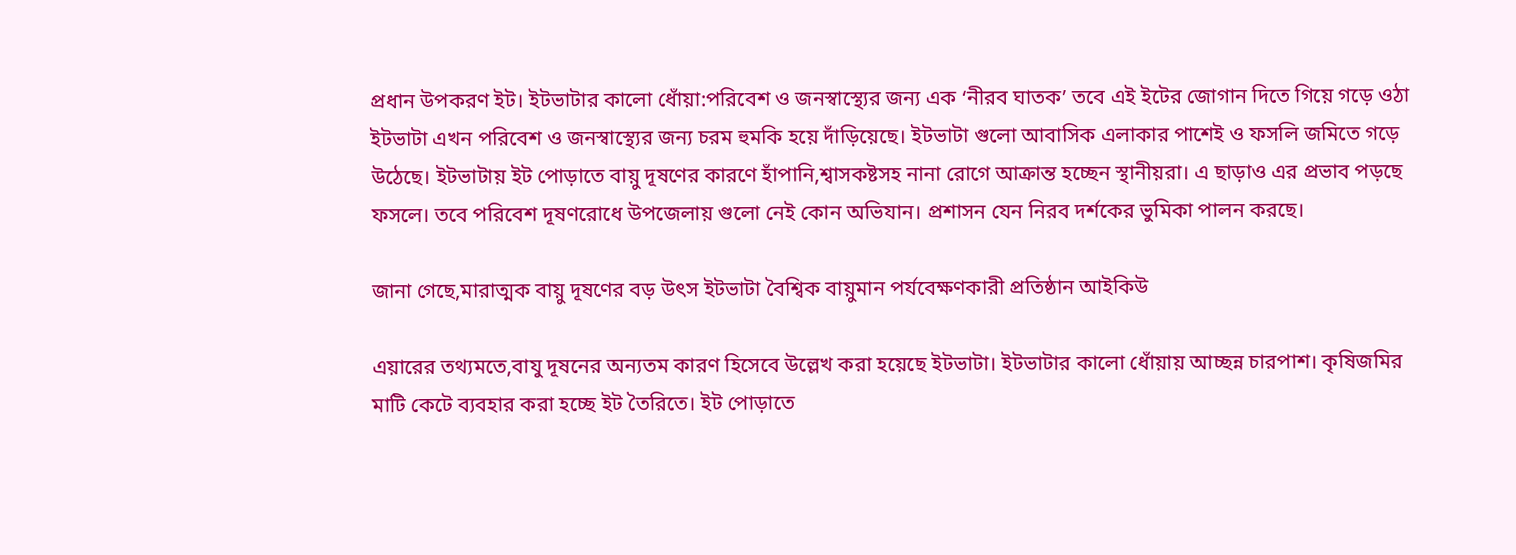প্রধান উপকরণ ইট। ইটভাটার কালো ধোঁয়া:পরিবেশ ও জনস্বাস্থ্যের জন্য এক ‘নীরব ঘাতক’ তবে এই ইটের জোগান দিতে গিয়ে গড়ে ওঠা ইটভাটা এখন পরিবেশ ও জনস্বাস্থ্যের জন্য চরম হুমকি হয়ে দাঁড়িয়েছে। ইটভাটা গুলো আবাসিক এলাকার পাশেই ও ফসলি জমিতে গড়ে উঠেছে। ইটভাটায় ইট পোড়াতে বায়ু দূষণের কারণে হাঁপানি,শ্বাসকষ্টসহ নানা রোগে আক্রান্ত হচ্ছেন স্থানীয়রা। এ ছাড়াও এর প্রভাব পড়ছে ফসলে। তবে পরিবেশ দূষণরোধে উপজেলায় গুলো নেই কোন অভিযান। প্রশাসন যেন নিরব দর্শকের ভুমিকা পালন করছে।

জানা গেছে,মারাত্মক বায়ু দূষণের বড় উৎস ইটভাটা বৈশ্বিক বায়ুমান পর্যবেক্ষণকারী প্রতিষ্ঠান আইকিউ

এয়ারের তথ্যমতে,বাযু দূষনের অন্যতম কারণ হিসেবে উল্লেখ করা হয়েছে ইটভাটা। ইটভাটার কালো ধোঁয়ায় আচ্ছন্ন চারপাশ। কৃষিজমির মাটি কেটে ব্যবহার করা হচ্ছে ইট তৈরিতে। ইট পোড়াতে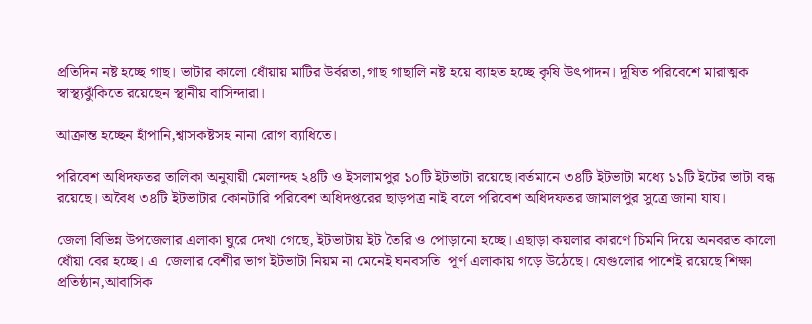প্রতিদিন নষ্ট হচ্ছে গাছ। ভাটার কালো ধোঁয়ায় মাটির উর্বরতা,গাছ গাছালি নষ্ট হয়ে ব্যাহত হচ্ছে কৃষি উৎপাদন। দূষিত পরিবেশে মারাত্মক স্বাস্থ্যঝুঁকিতে রয়েছেন স্থানীয় বাসিন্দারা।

আক্রান্ত হচ্ছেন হাঁপানি,শ্বাসকষ্টসহ নানা রোগ ব্যাধিতে।

পরিবেশ অধিদফতর তালিকা অনুযায়ী মেলান্দহ ২৪টি ও ইসলামপুর ১০টি ইটভাটা রয়েছে।বর্তমানে ৩৪টি ইটভাটা মধ্যে ১১টি ইটের ভাটা বন্ধ রয়েছে। অবৈধ ৩৪টি ইটভাটার কোনটারি পরিবেশ অধিদপ্তরের ছাড়পত্র নাই বলে পরিবেশ অধিদফতর জামালপুর সুত্রে জানা যায।

জেলা বিভিন্ন উপজেলার এলাকা ঘুরে দেখা গেছে, ইটভাটায় ইট তৈরি ও পোড়ানো হচ্ছে। এছাড়া কয়লার কারণে চিমনি দিয়ে অনবরত কালো ধোঁয়া বের হচ্ছে। এ  জেলার বেশীর ভাগ ইটভাটা নিয়ম না মেনেই ঘনবসতি  পূর্ণ এলাকায় গড়ে উঠেছে। যেগুলোর পাশেই রয়েছে শিক্ষা প্রতিষ্ঠান,আবাসিক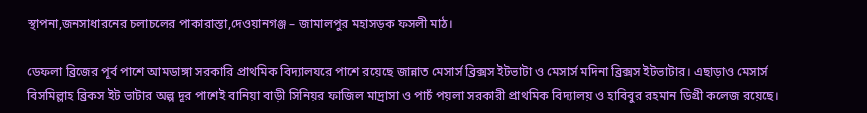স্থাপনা,জনসাধারনের চলাচলের পাকারাস্তা,দেওয়ানগঞ্জ – জামালপুর মহাসড়ক ফসলী মাঠ।

ডেফলা ব্রিজের পূর্ব পাশে আমডাঙ্গা সরকারি প্রাথমিক বিদ্যালযরে পাশে রয়েছে জান্নাত মেসার্স ব্রিক্সস ইটভাটা ও মেসার্স মদিনা ব্রিক্সস ইটভাটার। এছাড়াও মেসার্স বিসমিল্লাহ ব্রিকস ইট ভাটার অল্প দূর পাশেই বানিয়া বাড়ী সিনিয়র ফাজিল মাদ্রাসা ও পাচঁ পয়লা সরকারী প্রাথমিক বিদ্যালয় ও হাবিবুর রহমান ডিগ্রী কলেজ রয়েছে।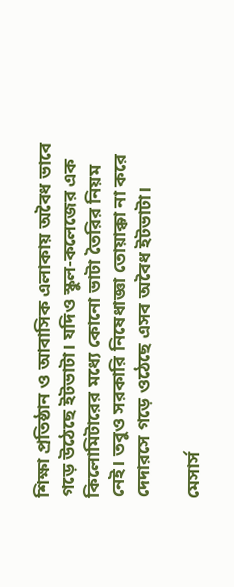শিক্ষা প্রতিষ্ঠান ও আবাসিক এলাকায় অবৈধ ভাবে গড়ে উঠেছে ইটভাটা। যদিও স্কুল-কলেজের এক কিলোমিটারের মধ্যে কোনো ভাটা তৈরির নিয়ম নেই। তবুও সরকারি নিষেধাজ্ঞা তোয়াক্কা না করে দেদারসে গড়ে ওঠেছে এসব অবৈধ ইটভাটা।

মেসার্স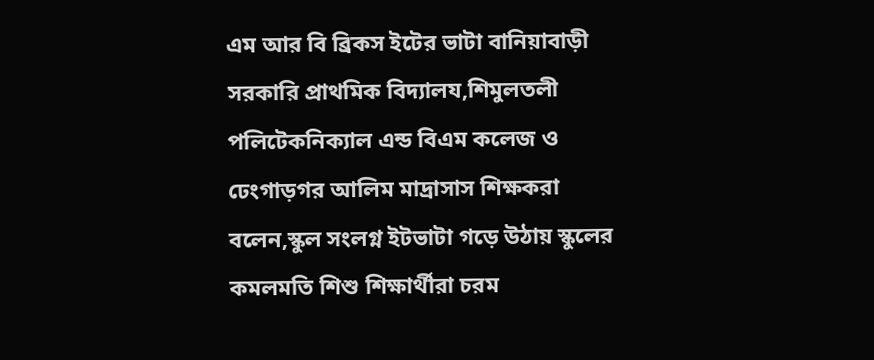এম আর বি ব্রিকস ইটের ভাটা বানিয়াবাড়ী সরকারি প্রাথমিক বিদ্যালয,শিমুলতলী পলিটেকনিক্যাল এন্ড বিএম কলেজ ও ঢেংগাড়গর আলিম মাদ্রাসাস শিক্ষকরা বলেন,স্কুল সংলগ্ন ইটভাটা গড়ে উঠায় স্কুলের কমলমতি শিশু শিক্ষার্থীরা চরম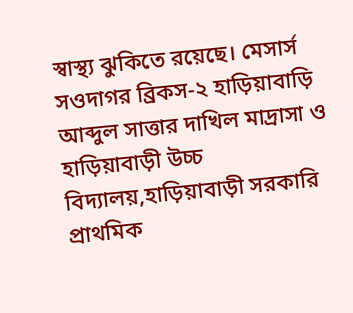স্বাস্থ্য ঝুকিতে রয়েছে। মেসার্স সওদাগর ব্রিকস-২ হাড়িয়াবাড়ি আব্দুল সাত্তার দাখিল মাদ্রাসা ও হাড়িয়াবাড়ী উচ্চ বিদ্যালয়,হাড়িয়াবাড়ী সরকারি প্রাথমিক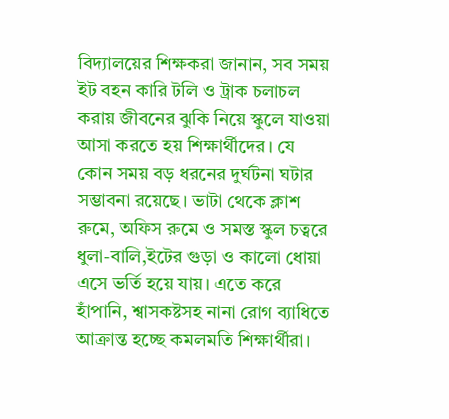বিদ্যালয়ের শিক্ষকরা জানান, সব সময় ইট বহন কারি টলি ও ট্রাক চলাচল করায় জীবনের ঝুকি নিয়ে স্কুলে যাওয়া আসা করতে হয় শিক্ষার্থীদের। যে কোন সময় বড় ধরনের দুর্ঘটনা ঘটার সম্ভাবনা রয়েছে। ভাটা থেকে ক্লাশ রুমে, অফিস রুমে ও সমস্ত স্কুল চত্বরে ধুলা-বালি,ইটের গুড়া ও কালো ধোয়া এসে ভর্তি হয়ে যায়। এতে করে হাঁপানি, শ্বাসকষ্টসহ নানা রোগ ব্যাধিতে আক্রান্ত হচ্ছে কমলমতি শিক্ষার্থীরা।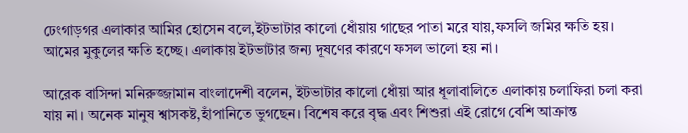ঢেংগাড়গর এলাকার আমির হোসেন বলে,ইটভাটার কালো ধোঁয়ায় গাছের পাতা মরে যায়,ফসলি জমির ক্ষতি হয়। আমের মুকুলের ক্ষতি হচ্ছে। এলাকায় ইটভাটার জন্য দূষণের কারণে ফসল ভালো হয় না।

আরেক বাসিন্দা মনিরুজ্জামান বাংলাদেশী বলেন, ইটভাটার কালো ধোঁয়া আর ধূলাবালিতে এলাকায় চলাফিরা চলা করা যায় না। অনেক মানুষ শ্বাসকষ্ট,হাঁপানিতে ভুগছেন। বিশেষ করে বৃদ্ধ এবং শিশুরা এই রোগে বেশি আক্রান্ত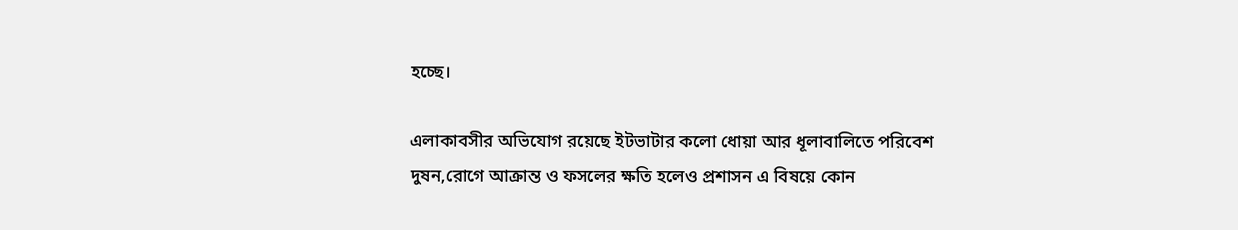হচ্ছে।

এলাকাবসীর অভিযোগ রয়েছে ইটভাটার কলো ধোয়া আর ধূলাবালিতে পরিবেশ দুষন,রোগে আক্রান্ত ও ফসলের ক্ষতি হলেও প্রশাসন এ বিষয়ে কোন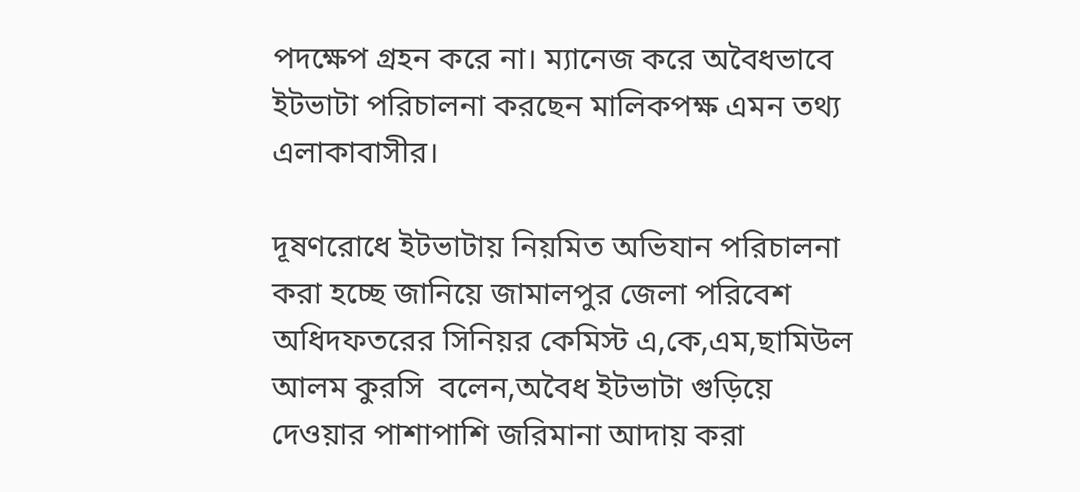পদক্ষেপ গ্রহন করে না। ম্যানেজ করে অবৈধভাবে ইটভাটা পরিচালনা করছেন মালিকপক্ষ এমন তথ্য এলাকাবাসীর।

দূষণরোধে ইটভাটায় নিয়মিত অভিযান পরিচালনা করা হচ্ছে জানিয়ে জামালপুর জেলা পরিবেশ অধিদফতরের সিনিয়র কেমিস্ট এ,কে,এম,ছামিউল আলম কুরসি  বলেন,অবৈধ ইটভাটা গুড়িয়ে দেওয়ার পাশাপাশি জরিমানা আদায় করা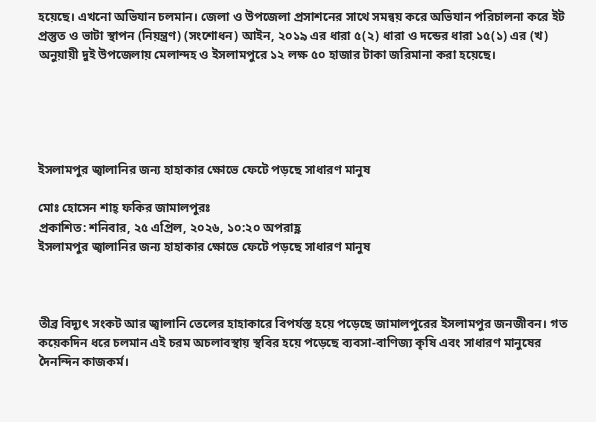হয়েছে। এখনো অভিযান চলমান। জেলা ও উপজেলা প্রসাশনের সাথে সমন্বয় করে অভিযান পরিচালনা করে ইট প্রস্তুত ও ভাটা স্থাপন (নিয়ন্ত্রণ) (সংশোধন) আইন, ২০১৯ এর ধারা ৫(২) ধারা ও দন্ডের ধারা ১৫(১) এর (খ) অনুয়ায়ী দুই উপজেলায় মেলান্দহ ও ইসলামপুরে ১২ লক্ষ ৫০ হাজার টাকা জরিমানা করা হয়েছে।





ইসলামপুর জ্বালানির জন্য হাহাকার ক্ষোভে ফেটে পড়ছে সাধারণ মানুষ

মোঃ হোসেন শাহ্‌ ফকির জামালপুরঃ
প্রকাশিত: শনিবার, ২৫ এপ্রিল, ২০২৬, ১০:২০ অপরাহ্ণ
ইসলামপুর জ্বালানির জন্য হাহাকার ক্ষোভে ফেটে পড়ছে সাধারণ মানুষ



তীব্র বিদ্যুৎ সংকট আর জ্বালানি তেলের হাহাকারে বিপর্যস্ত হয়ে পড়েছে জামালপুরের ইসলামপুর জনজীবন। গত কয়েকদিন ধরে চলমান এই চরম অচলাবস্থায় স্থবির হয়ে পড়েছে ব্যবসা-বাণিজ্য কৃষি এবং সাধারণ মানুষের দৈনন্দিন কাজকর্ম।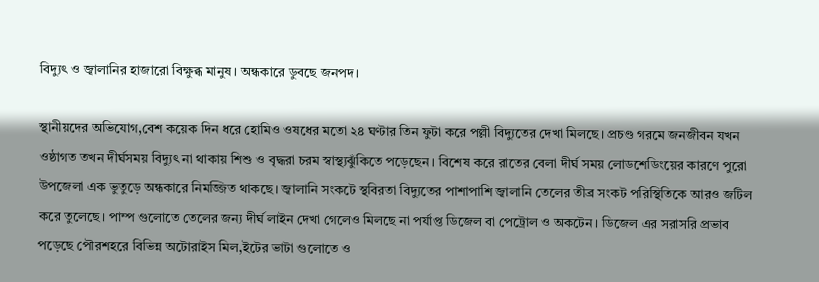বিদ্যুৎ ও জ্বালানির হাজারো বিক্ষুব্ধ মানুষ। অন্ধকারে ডুবছে জনপদ।

স্থানীয়দের অভিযোগ,বেশ কয়েক দিন ধরে হোমিও ওষধের মতো ২৪ ঘণ্টার তিন ফুটা করে পল্লী বিদ্যুতের দেখা মিলছে। প্রচণ্ড গরমে জনজীবন যখন ওষ্ঠাগত তখন দীর্ঘসময় বিদ্যুৎ না থাকায় শিশু ও বৃদ্ধরা চরম স্বাস্থ্যঝুঁকিতে পড়েছেন। বিশেষ করে রাতের বেলা দীর্ঘ সময় লোডশেডিংয়ের কারণে পুরো উপজেলা এক ভুতুড়ে অন্ধকারে নিমজ্জিত থাকছে। জ্বালানি সংকটে স্থবিরতা বিদ্যুতের পাশাপাশি জ্বালানি তেলের তীব্র সংকট পরিস্থিতিকে আরও জটিল করে তুলেছে। পাম্প গুলোতে তেলের জন্য দীর্ঘ লাইন দেখা গেলেও মিলছে না পর্যাপ্ত ডিজেল বা পেট্রোল ও অকটেন। ডিজেল এর সরাসরি প্রভাব পড়েছে পৌরশহরে বিভিন্ন অটোরাইস মিল,ইটের ভাটা গুলোতে ও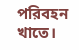পরিবহন খাতে।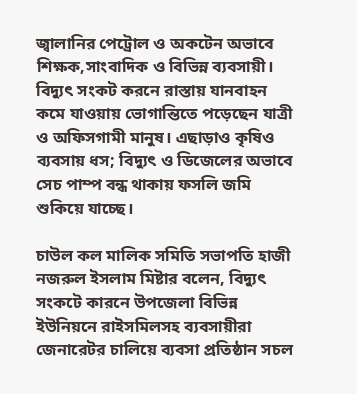জ্বালানির পেট্রোল ও অকটেন অভাবে শিক্ষক,সাংবাদিক ও বিভিন্ন ব্যবসায়ী। বিদ্যুৎ সংকট করনে রাস্তায় যানবাহন কমে যাওয়ায় ভোগান্তিতে পড়েছেন যাত্রী ও অফিসগামী মানুষ। এছাড়াও কৃষিও ব্যবসায় ধস; বিদ্যুৎ ও ডিজেলের অভাবে সেচ পাম্প বন্ধ থাকায় ফসলি জমি শুকিয়ে যাচ্ছে।

চাউল কল মালিক সমিতি সভাপতি হাজী নজরুল ইসলাম মিষ্টার বলেন, বিদ্যুৎ সংকটে কারনে উপজেলা বিভিন্ন ইউনিয়নে রাইসমিলসহ ব্যবসায়ীরা জেনারেটর চালিয়ে ব্যবসা প্রতিষ্ঠান সচল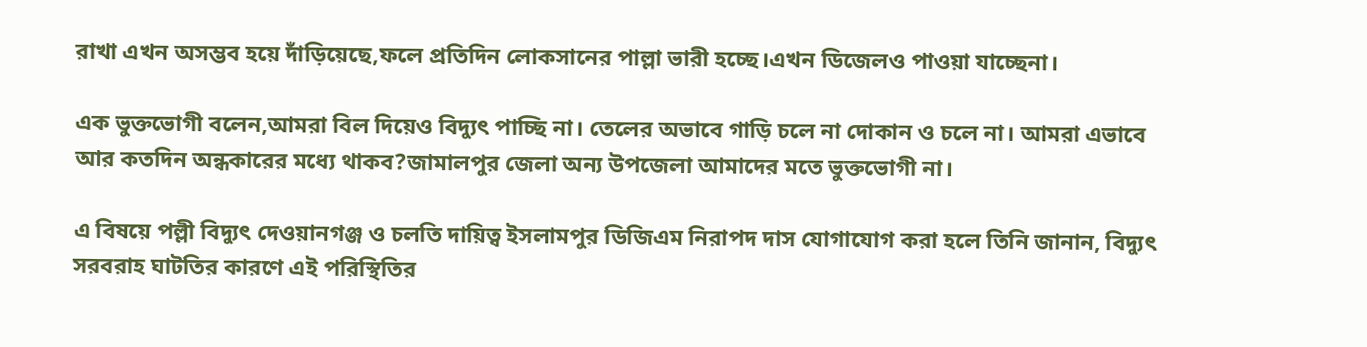রাখা এখন অসম্ভব হয়ে দাঁড়িয়েছে,ফলে প্রতিদিন লোকসানের পাল্লা ভারী হচ্ছে।এখন ডিজেলও পাওয়া যাচ্ছেনা।

এক ভুক্তভোগী বলেন,আমরা বিল দিয়েও বিদ্যুৎ পাচ্ছি না। তেলের অভাবে গাড়ি চলে না দোকান ও চলে না। আমরা এভাবে আর কতদিন অন্ধকারের মধ্যে থাকব?জামালপুর জেলা অন্য উপজেলা আমাদের মতে ভুক্তভোগী না।

এ বিষয়ে পল্লী বিদ্যুৎ দেওয়ানগঞ্জ ও চলতি দায়িত্ব ইসলামপুর ডিজিএম নিরাপদ দাস যোগাযোগ করা হলে তিনি জানান, বিদ্যুৎ সরবরাহ ঘাটতির কারণে এই পরিস্থিতির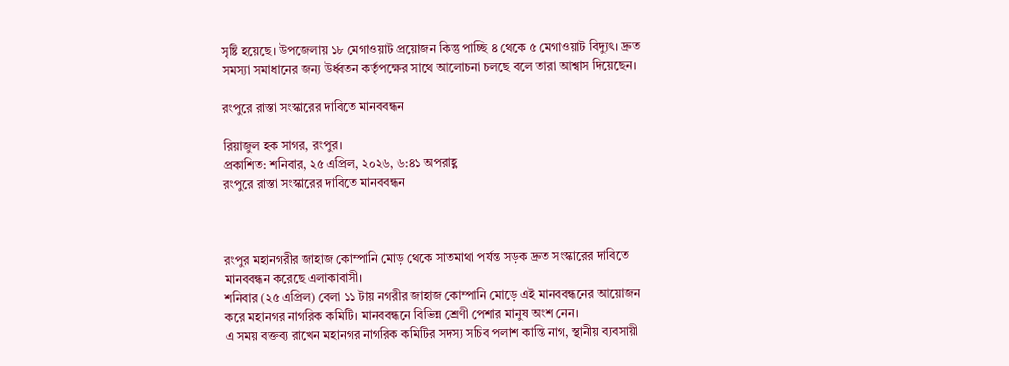সৃষ্টি হয়েছে। উপজেলায় ১৮ মেগাওয়াট প্রয়োজন কিন্তু পাচ্ছি ৪ থেকে ৫ মেগাওয়াট বিদ্যুৎ। দ্রুত সমস্যা সমাধানের জন্য উর্ধ্বতন কর্তৃপক্ষের সাথে আলোচনা চলছে বলে তারা আশ্বাস দিয়েছেন।

রংপুরে রাস্তা সংস্কারের দাবিতে মানববন্ধন

রিয়াজুল হক সাগর, রংপুর।
প্রকাশিত: শনিবার, ২৫ এপ্রিল, ২০২৬, ৬:৪১ অপরাহ্ণ
রংপুরে রাস্তা সংস্কারের দাবিতে মানববন্ধন



রংপুর মহানগরীর জাহাজ কোম্পানি মোড় থেকে সাতমাথা পর্যন্ত সড়ক দ্রুত সংস্কারের দাবিতে মানববন্ধন করেছে এলাকাবাসী।
শনিবার (২৫ এপ্রিল) বেলা ১১ টায় নগরীর জাহাজ কোম্পানি মোড়ে এই মানববন্ধনের আয়োজন করে মহানগর নাগরিক কমিটি। মানববন্ধনে বিভিন্ন শ্রেণী পেশার মানুষ অংশ নেন।
এ সময় বক্তব্য রাখেন মহানগর নাগরিক কমিটির সদস্য সচিব পলাশ কান্তি নাগ, স্থানীয় ব্যবসায়ী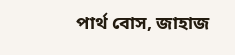পার্থ বোস, জাহাজ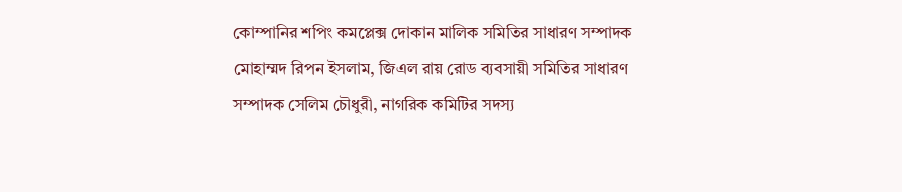কোম্পানির শপিং কমপ্লেক্স দোকান মালিক সমিতির সাধারণ সম্পাদক মোহাম্মদ রিপন ইসলাম, জিএল রায় রোড ব্যবসায়ী সমিতির সাধারণ সম্পাদক সেলিম চৌধুরী, নাগরিক কমিটির সদস্য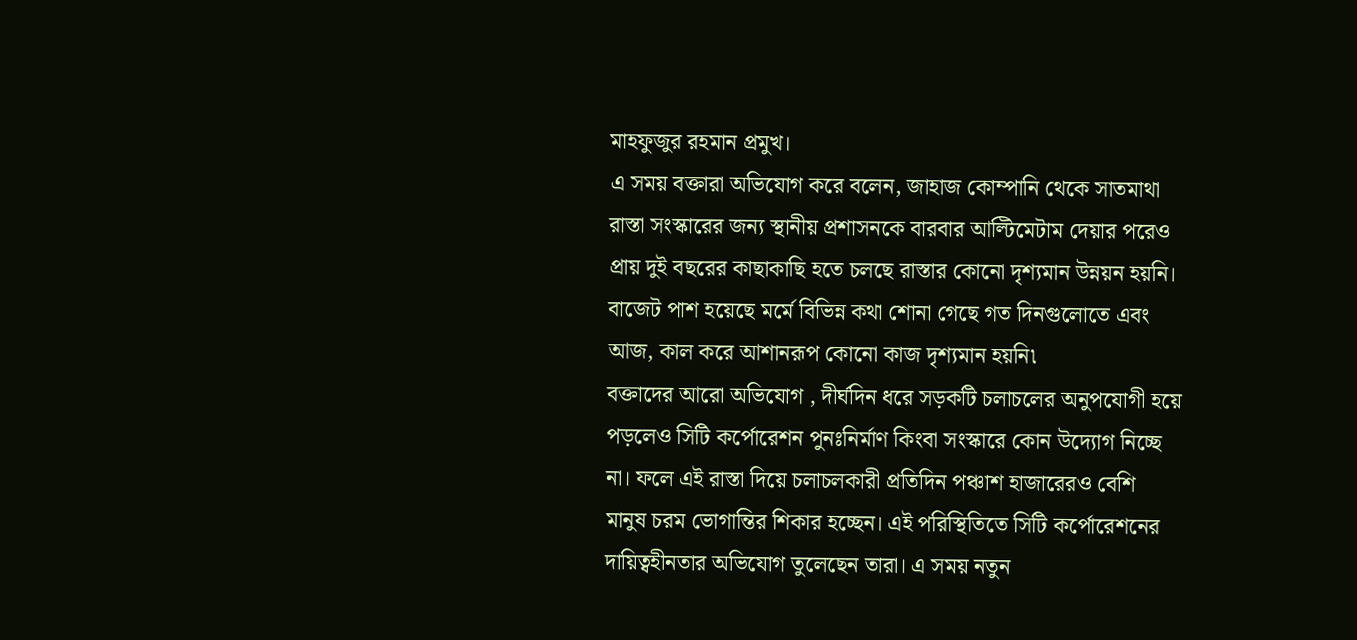মাহফুজুর রহমান প্রমুখ।
এ সময় বক্তারা অভিযোগ করে বলেন, জাহাজ কোম্পানি থেকে সাতমাথা রাস্তা সংস্কারের জন্য স্থানীয় প্রশাসনকে বারবার আল্টিমেটাম দেয়ার পরেও প্রায় দুই বছরের কাছাকাছি হতে চলছে রাস্তার কোনো দৃশ্যমান উন্নয়ন হয়নি। বাজেট পাশ হয়েছে মর্মে বিভিন্ন কথা শোনা গেছে গত দিনগুলোতে এবং আজ, কাল করে আশানরূপ কোনো কাজ দৃশ্যমান হয়নি৷
বক্তাদের আরো অভিযোগ , দীর্ঘদিন ধরে সড়কটি চলাচলের অনুপযোগী হয়ে পড়লেও সিটি কর্পোরেশন পুনঃনির্মাণ কিংবা সংস্কারে কোন উদ্যোগ নিচ্ছে না। ফলে এই রাস্তা দিয়ে চলাচলকারী প্রতিদিন পঞ্চাশ হাজারেরও বেশি মানুষ চরম ভোগান্তির শিকার হচ্ছেন। এই পরিস্থিতিতে সিটি কর্পোরেশনের দায়িত্বহীনতার অভিযোগ তুলেছেন তারা। এ সময় নতুন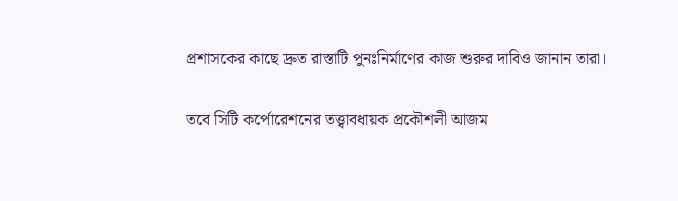প্রশাসকের কাছে দ্রুত রাস্তাটি পুনঃনির্মাণের কাজ শুরুর দাবিও জানান তারা।

তবে সিটি কর্পোরেশনের তত্ত্বাবধায়ক প্রকৌশলী আজম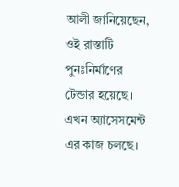আলী জানিয়েছেন, ওই রাস্তাটি পুনঃনির্মাণের টেন্ডার হয়েছে। এখন অ্যাসেসমেন্ট এর কাজ চলছে।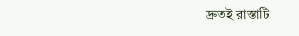দ্রুতই রাস্তাটি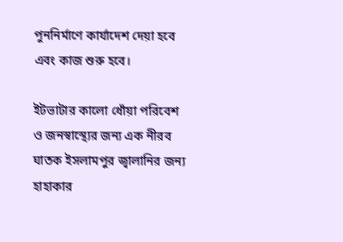পুননির্মাণে কার্যাদেশ দেয়া হবে এবং কাজ শুরু হবে।

ইটভাটার কালো ধোঁয়া পরিবেশ ও জনস্বাস্থ্যের জন্য এক নীরব ঘাতক ইসলামপুর জ্বালানির জন্য হাহাকার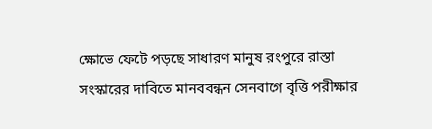ক্ষোভে ফেটে পড়ছে সাধারণ মানুষ রংপুরে রাস্তা সংস্কারের দাবিতে মানববন্ধন সেনবাগে বৃত্তি পরীক্ষার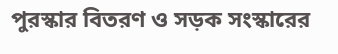পুরস্কার বিতরণ ও সড়ক সংস্কারের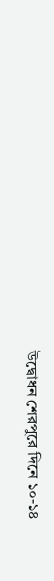উদ্বোধন শেরপুরে দিনে ১০-১৪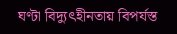ঘণ্টা বিদ্যুৎহীনতায় বিপর্যস্ত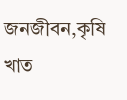জনজীবন,কৃষি খাত